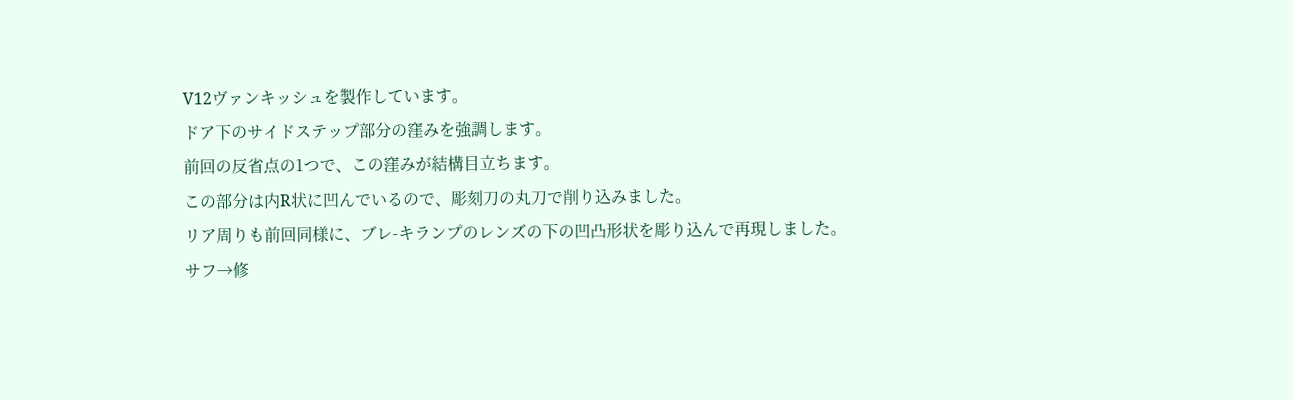V12ヴァンキッシュを製作しています。
ドア下のサイドステップ部分の窪みを強調します。
前回の反省点の1つで、この窪みが結構目立ちます。
この部分は内R状に凹んでいるので、彫刻刀の丸刀で削り込みました。
リア周りも前回同様に、ブレ-キランプのレンズの下の凹凸形状を彫り込んで再現しました。
サフ→修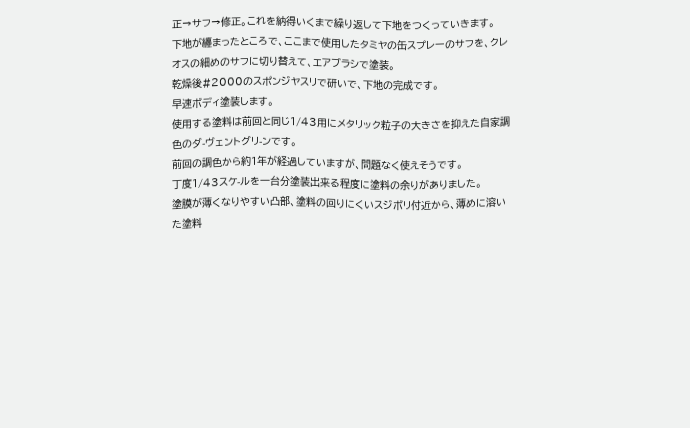正→サフ→修正。これを納得いくまで繰り返して下地をつくっていきます。
下地が纏まったところで、ここまで使用したタミヤの缶スプレーのサフを、クレオスの細めのサフに切り替えて、エアブラシで塗装。
乾燥後#2000のスポンジヤスリで研いで、下地の完成です。
早速ボディ塗装します。
使用する塗料は前回と同じ1/43用にメタリック粒子の大きさを抑えた自家調色のダ-ヴェントグリ-ンです。
前回の調色から約1年が経過していますが、問題なく使えそうです。
丁度1/43スケ-ルを一台分塗装出来る程度に塗料の余りがありました。
塗膜が薄くなりやすい凸部、塗料の回りにくいスジボリ付近から、薄めに溶いた塗料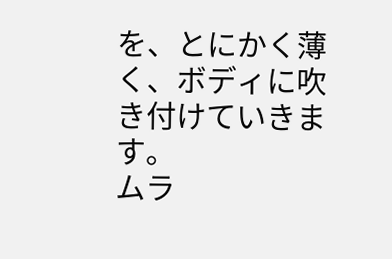を、とにかく薄く、ボディに吹き付けていきます。
ムラ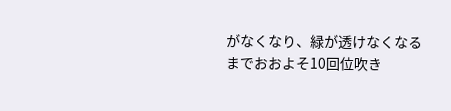がなくなり、緑が透けなくなるまでおおよそ10回位吹き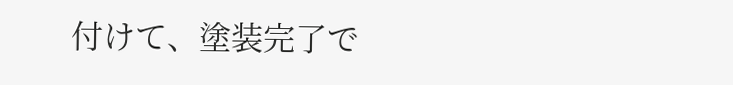付けて、塗装完了で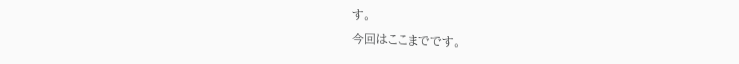す。
今回はここまでです。